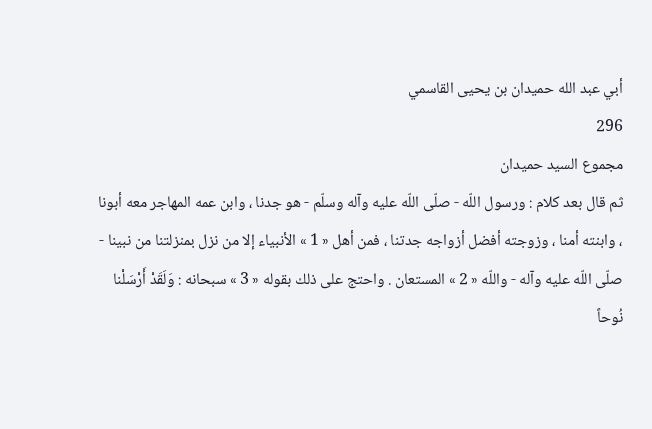أبي عبد الله حميدان بن يحيى القاسمي
296
مجموع السيد حميدان
ثم قال بعد كلام : ورسول اللّه - صلّى اللّه عليه وآله وسلّم - هو جدنا ، وابن عمه المهاجر معه أبونا ، وابنته أمنا ، وزوجته أفضل أزواجه جدتنا ، فمن أهل « 1 » الأنبياء إلا من نزل بمنزلتنا من نبينا - صلّى اللّه عليه وآله - واللّه « 2 » المستعان . واحتج على ذلك بقوله « 3 » سبحانه : وَلَقَدْ أَرْسَلْنا نُوحاً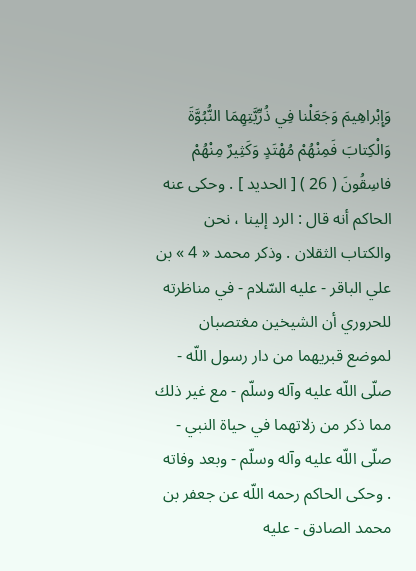وَإِبْراهِيمَ وَجَعَلْنا فِي ذُرِّيَّتِهِمَا النُّبُوَّةَ وَالْكِتابَ فَمِنْهُمْ مُهْتَدٍ وَكَثِيرٌ مِنْهُمْ فاسِقُونَ ( 26 ) [ الحديد ] . وحكى عنه الحاكم أنه قال : الرد إلينا ، نحن والكتاب الثقلان . وذكر محمد « 4 » بن علي الباقر - عليه السّلام - في مناظرته للحروري أن الشيخين مغتصبان لموضع قبريهما من دار رسول اللّه - صلّى اللّه عليه وآله وسلّم - مع غير ذلك مما ذكر من زلاتهما في حياة النبي - صلّى اللّه عليه وآله وسلّم - وبعد وفاته . وحكى الحاكم رحمه اللّه عن جعفر بن محمد الصادق - عليه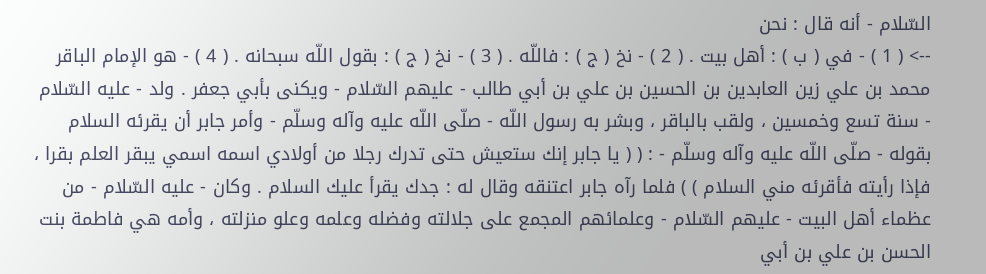السّلام - أنه قال : نحن
--> ( 1 ) - في ( ب ) : أهل بيت . ( 2 ) - نخ ( ج ) : فاللّه . ( 3 ) - نخ ( ج ) : بقول اللّه سبحانه . ( 4 ) - هو الإمام الباقر محمد بن علي زين العابدين بن الحسين بن علي بن أبي طالب - عليهم السّلام - ويكنى بأبي جعفر . ولد - عليه السّلام - سنة تسع وخمسين ، ولقب بالباقر ، وبشر به رسول اللّه - صلّى اللّه عليه وآله وسلّم - وأمر جابر أن يقرئه السلام بقوله - صلّى اللّه عليه وآله وسلّم - : ( ( يا جابر إنك ستعيش حتى تدرك رجلا من أولادي اسمه اسمي يبقر العلم بقرا ، فإذا رأيته فأقرئه مني السلام ) ) فلما رآه جابر اعتنقه وقال له : جدك يقرأ عليك السلام . وكان - عليه السّلام - من عظماء أهل البيت - عليهم السّلام - وعلمائهم المجمع على جلالته وفضله وعلمه وعلو منزلته ، وأمه هي فاطمة بنت الحسن بن علي بن أبي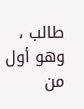طالب ، وهو أول من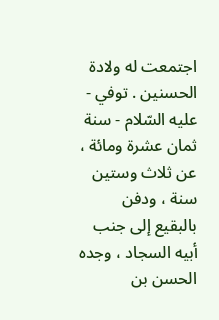اجتمعت له ولادة الحسنين . توفي - عليه السّلام - سنة ثمان عشرة ومائة ، عن ثلاث وستين سنة ، ودفن بالبقيع إلى جنب أبيه السجاد ، وجده الحسن بن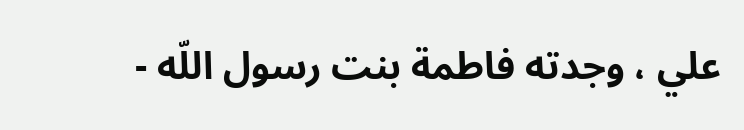علي ، وجدته فاطمة بنت رسول اللّه -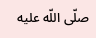صلّى اللّه عليه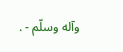وآله وسلّم - .